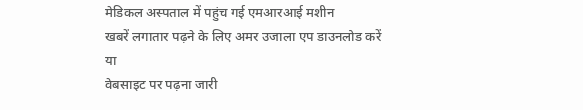मेडिकल अस्पताल में पहुंच गई एमआरआई मशीन
खबरें लगातार पढ़ने के लिए अमर उजाला एप डाउनलोड करें
या
वेबसाइट पर पढ़ना जारी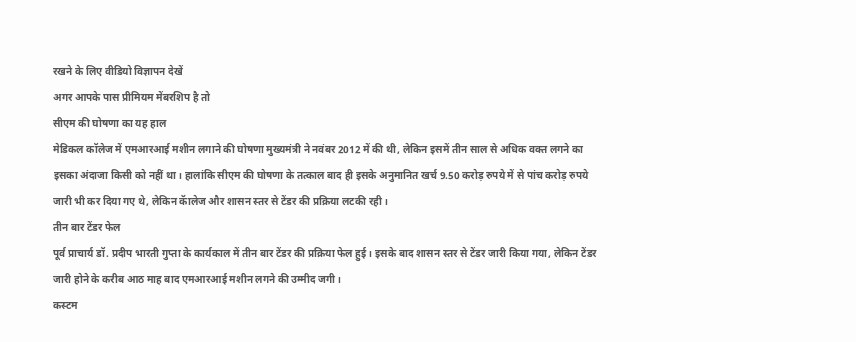रखने के लिए वीडियो विज्ञापन देखें
अगर आपके पास प्रीमियम मेंबरशिप है तो
सीएम की घोषणा का यह हाल
मेडिकल कॉलेज में एमआरआई मशीन लगाने की घोषणा मुख्यमंत्री ने नवंबर 2012 में की थी, लेकिन इसमें तीन साल से अधिक वक्त लगने का इसका अंदाजा किसी को नहीं था। हालांकि सीएम की घोषणा के तत्काल बाद ही इसके अनुमानित खर्च 9.50 करोड़ रुपये में से पांच करोड़ रुपये जारी भी कर दिया गए थे, लेकिन कॅालेज और शासन स्तर से टेंडर की प्रक्रिया लटकी रही।
तीन बार टेंडर फेल
पूर्व प्राचार्य डॉ. प्रदीप भारती गुप्ता के कार्यकाल में तीन बार टेंडर की प्रक्रिया फेल हुई। इसके बाद शासन स्तर से टेंडर जारी किया गया, लेकिन टेंडर जारी होने के करीब आठ माह बाद एमआरआई मशीन लगने की उम्मीद जगी।
कस्टम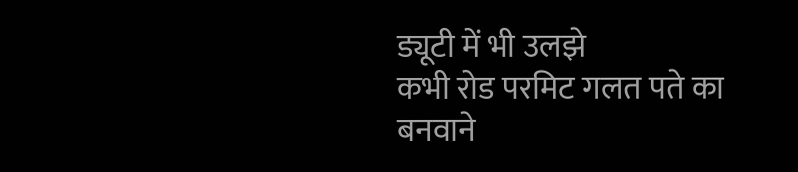ड्यूटी में भी उलझे
कभी रोड परमिट गलत पते का बनवाने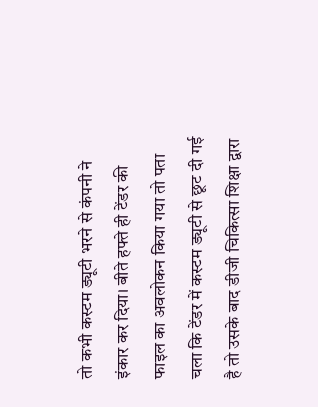तो कभी कस्टम ड्यूटी भरने से कंपनी ने इंकार कर दिया। बीते हफ्ते ही टेंडर की फाइल का अवलोकन किया गया तो पता चला कि टेंडर में कस्टम ड्यूटी से छूट दी गई है तो उसके बाद डीजी चिकित्सा शिक्षा द्वारा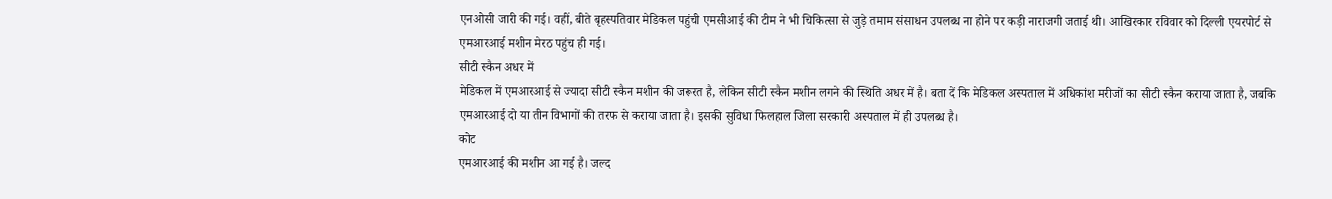एनओसी जारी की गई। वहीं, बीते बृहस्पतिवार मेडिकल पहुंची एमसीआई की टीम ने भी चिकित्सा से जुड़े तमाम संसाधन उपलब्ध ना होने पर कड़ी नाराजगी जताई थी। आखिरकार रविवार को दिल्ली एयरपोर्ट से एमआरआई मशीन मेरठ पहुंच ही गई।
सीटी स्कैन अधर में
मेडिकल में एमआरआई से ज्यादा सीटी स्कैन मशीन की जरूरत है, लेकिन सीटी स्कैन मशीन लगने की स्थिति अधर में है। बता दें कि मेडिकल अस्पताल में अधिकांश मरीजों का सीटी स्कैन कराया जाता है, जबकि एमआरआई दो या तीन विभागों की तरफ से कराया जाता है। इसकी सुविधा फिलहाल जिला सरकारी अस्पताल में ही उपलब्ध है।
कोट
एमआरआई की मशीन आ गई है। जल्द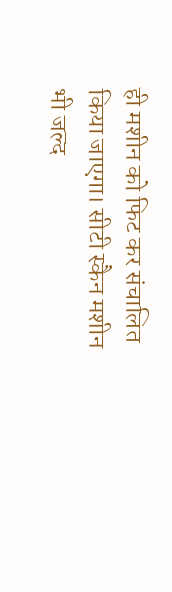ही मशीन को फिट कर संचालित किया जाएगा। सीटी स्कैन मशीन भी जल्द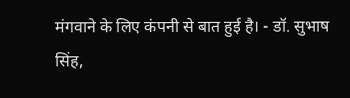मंगवाने के लिए कंपनी से बात हुई है। - डॉ. सुभाष सिंह,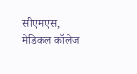सीएमएस, मेडिकल कॉलेज